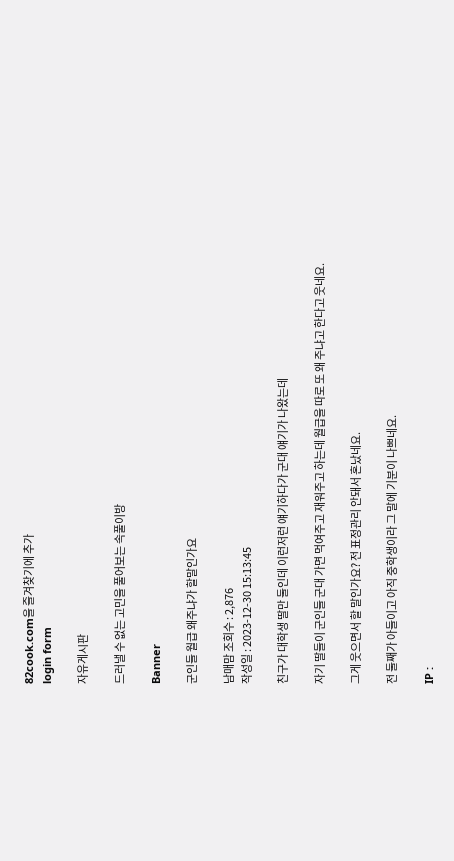82cook.com을 즐겨찾기에 추가
login form

자유게시판

드러낼 수 없는 고민을 풀어보는 속풀이방

Banner

군인들 월급 왜주냐가 할말인가요

남매맘 조회수 : 2,876
작성일 : 2023-12-30 15:13:45

친구가 대학생 딸만 둘인데 이런저런 얘기하다가 군대 얘기가 나왔는데

자기 딸들이 군인들 군대 가면 먹여주고 재워주고 하는데 월급을 따로 또 왜 주냐고 한다고 웃네요.

그게 웃으면서 할 말인가요? 전 표정관리 안돼서 혼났네요.

전 둘째가 아들이고 아직 중학생이라 그 말에 기분이 나쁘네요.

IP :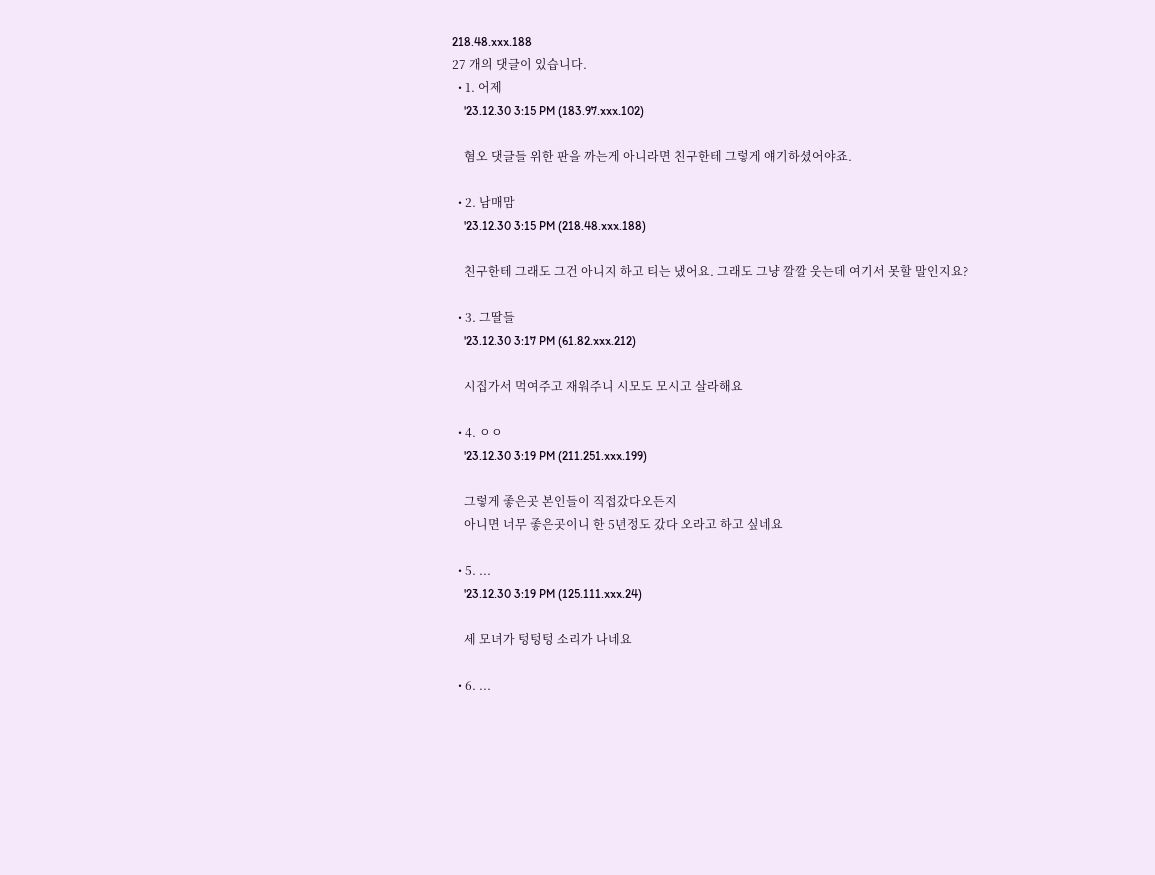218.48.xxx.188
27 개의 댓글이 있습니다.
  • 1. 어제
    '23.12.30 3:15 PM (183.97.xxx.102)

    혐오 댓글들 위한 판을 까는게 아니라면 친구한테 그렇게 얘기하셨어야죠.

  • 2. 남매맘
    '23.12.30 3:15 PM (218.48.xxx.188)

    친구한테 그래도 그건 아니지 하고 티는 냈어요. 그래도 그냥 깔깔 웃는데 여기서 못할 말인지요?

  • 3. 그딸들
    '23.12.30 3:17 PM (61.82.xxx.212)

    시집가서 먹여주고 재워주니 시모도 모시고 살라해요

  • 4. ㅇㅇ
    '23.12.30 3:19 PM (211.251.xxx.199)

    그렇게 좋은곳 본인들이 직접갔다오든지
    아니면 너무 좋은곳이니 한 5년정도 갔다 오라고 하고 싶네요

  • 5. ...
    '23.12.30 3:19 PM (125.111.xxx.24)

    세 모녀가 텅텅텅 소리가 나네요

  • 6. ...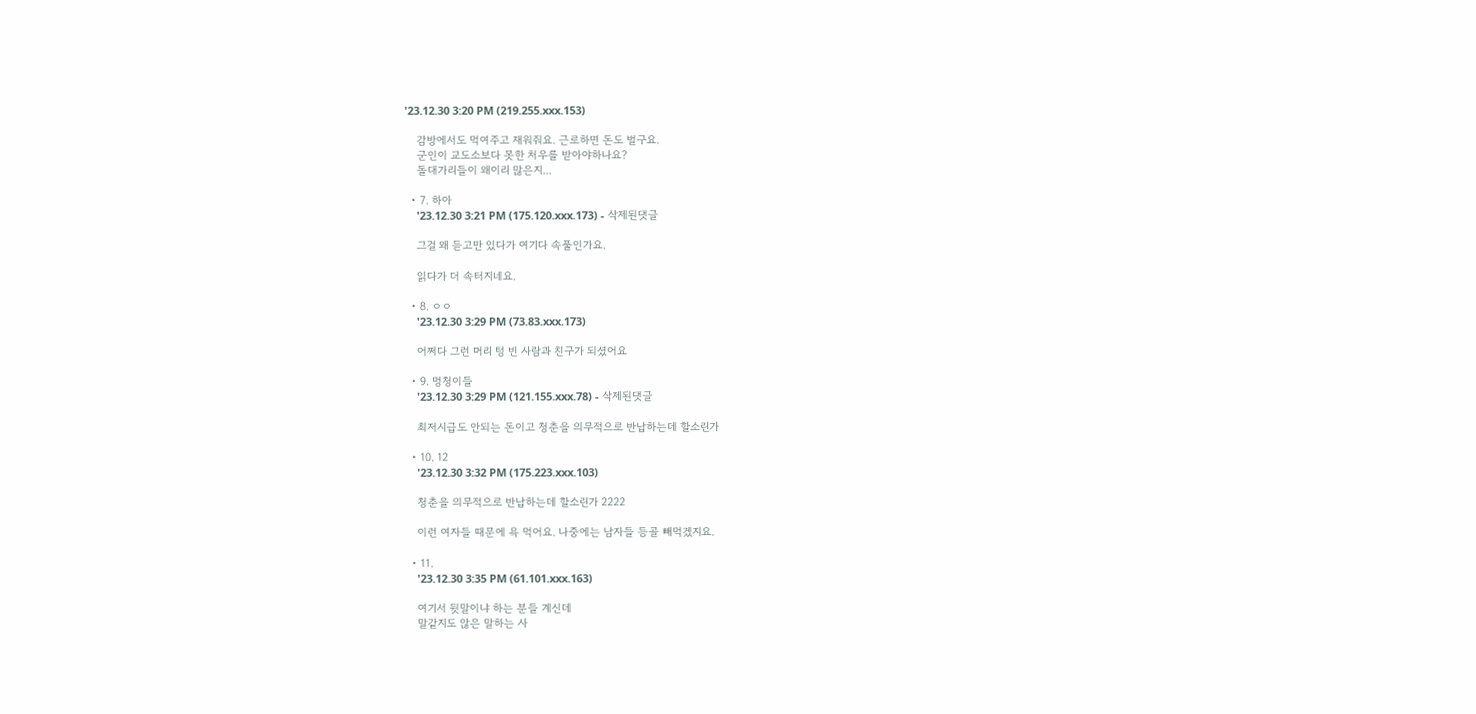'23.12.30 3:20 PM (219.255.xxx.153)

    감방에서도 먹여주고 재워줘요. 근로하면 돈도 벌구요.
    군인이 교도소보다 못한 처우를 받아야하나요?
    돌대가리들이 왜이리 많은지...

  • 7. 하아
    '23.12.30 3:21 PM (175.120.xxx.173) - 삭제된댓글

    그걸 왜 듣고만 있다가 여기다 속풀인가요.

    읽다가 더 속터지네요.

  • 8. ㅇㅇ
    '23.12.30 3:29 PM (73.83.xxx.173)

    어쩌다 그런 머리 텅 빈 사람과 친구가 되셨어요

  • 9. 멍청이들
    '23.12.30 3:29 PM (121.155.xxx.78) - 삭제된댓글

    최저시급도 안되는 돈이고 청춘을 의무적으로 반납하는데 할소린가

  • 10. 12
    '23.12.30 3:32 PM (175.223.xxx.103)

    청춘을 의무적으로 반납하는데 할소린가 2222

    이런 여자들 때문에 욕 먹어요. 나중에는 남자들 등골 빼먹겠지요.

  • 11.
    '23.12.30 3:35 PM (61.101.xxx.163)

    여기서 뒷말이냐 하는 분들 계신데
    말같지도 않은 말하는 사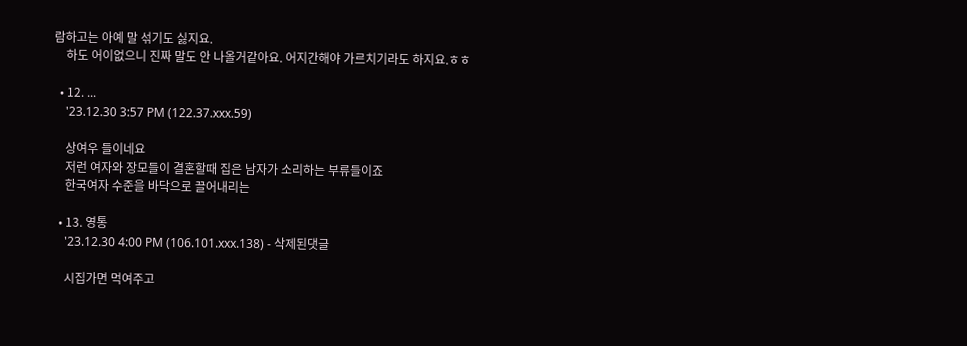람하고는 아예 말 섞기도 싫지요.
    하도 어이없으니 진짜 말도 안 나올거같아요. 어지간해야 가르치기라도 하지요.ㅎㅎ

  • 12. ...
    '23.12.30 3:57 PM (122.37.xxx.59)

    상여우 들이네요
    저런 여자와 장모들이 결혼할때 집은 남자가 소리하는 부류들이죠
    한국여자 수준을 바닥으로 끌어내리는

  • 13. 영통
    '23.12.30 4:00 PM (106.101.xxx.138) - 삭제된댓글

    시집가면 먹여주고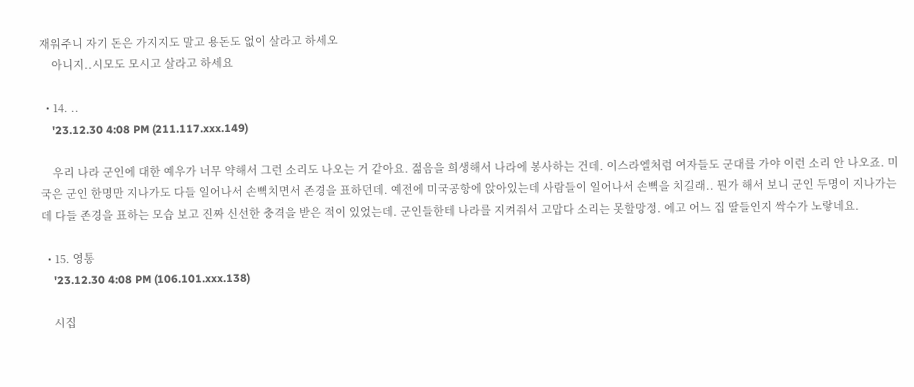재워주니 자기 돈은 가지지도 말고 용돈도 없이 살라고 하세오
    아니지..시모도 모시고 살라고 하세요

  • 14. ..
    '23.12.30 4:08 PM (211.117.xxx.149)

    우리 나라 군인에 대한 예우가 너무 약해서 그런 소리도 나오는 거 같아요. 젊음을 희생해서 나라에 봉사하는 건데. 이스라엘처럼 여자들도 군대를 가야 이런 소리 안 나오죠. 미국은 군인 한명만 지나가도 다들 일어나서 손뼉치면서 존경을 표하던데. 예전에 미국공항에 앉아있는데 사람들이 일어나서 손뼉을 치길래.. 뭔가 해서 보니 군인 두명이 지나가는데 다들 존경을 표하는 모습 보고 진짜 신선한 충격을 받은 적이 있었는데. 군인들한테 나라를 지켜줘서 고맙다 소리는 못할망정. 에고 어느 집 딸들인지 싹수가 노랗네요.

  • 15. 영통
    '23.12.30 4:08 PM (106.101.xxx.138)

    시집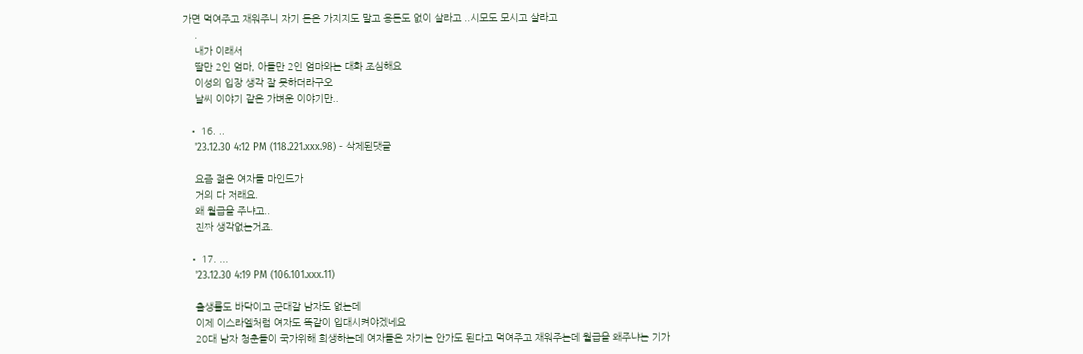가면 먹여주고 재워주니 자기 돈은 가지지도 말고 용돈도 없이 살라고 ..시모도 모시고 살라고
    .
    내가 이래서
    딸만 2인 엄마, 아들만 2인 엄마와는 대화 조심해요
    이성의 입장 생각 잘 못하더라구오
    날씨 이야기 같은 가벼운 이야기만..

  • 16. ..
    '23.12.30 4:12 PM (118.221.xxx.98) - 삭제된댓글

    요즘 젊은 여자들 마인드가
    거의 다 저래요.
    왜 월급을 주냐고..
    진짜 생각없는거죠.

  • 17. ...
    '23.12.30 4:19 PM (106.101.xxx.11)

    출생률도 바닥이고 군대갈 남자도 없는데
    이제 이스라엘처럼 여자도 똑같이 입대시켜야겠네요
    20대 남자 청춘들이 국가위해 희생하는데 여자들은 자기는 안가도 된다고 먹여주고 재워주는데 월급을 왜주냐는 기가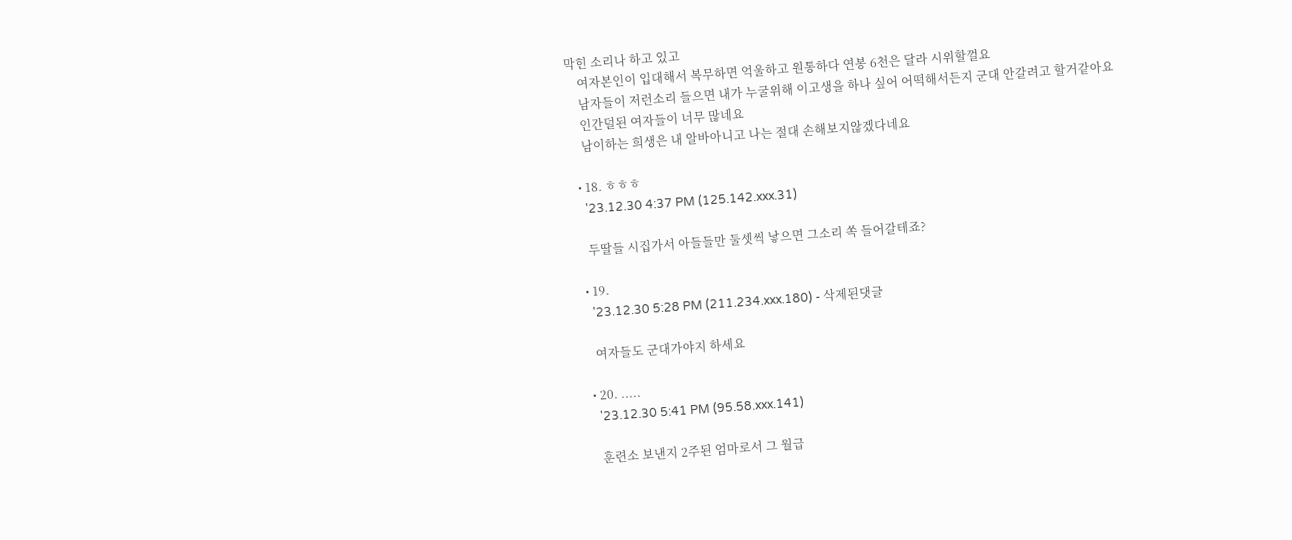막힌 소리나 하고 있고
    여자본인이 입대해서 복무하면 억울하고 원통하다 연봉 6천은 달라 시위할껄요
    남자들이 저런소리 들으면 내가 누굴위해 이고생을 하나 싶어 어떡해서든지 군대 안갈려고 할거같아요
    인간덜된 여자들이 너무 많네요
    남이하는 희생은 내 알바아니고 나는 절대 손해보지않겠다네요

  • 18. ㅎㅎㅎ
    '23.12.30 4:37 PM (125.142.xxx.31)

    두딸들 시집가서 아들들만 둘셋씩 낳으면 그소리 쏙 들어갈테죠?

  • 19.
    '23.12.30 5:28 PM (211.234.xxx.180) - 삭제된댓글

    여자들도 군대가야지 하세요

  • 20. .....
    '23.12.30 5:41 PM (95.58.xxx.141)

    훈련소 보낸지 2주된 엄마로서 그 월급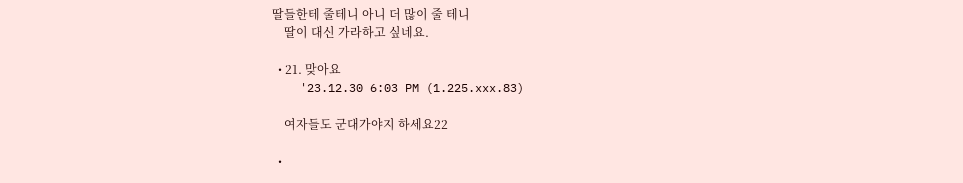딸들한테 줄테니 아니 더 많이 줄 테니
    딸이 대신 가라하고 싶네요.

  • 21. 맞아요
    '23.12.30 6:03 PM (1.225.xxx.83)

    여자들도 군대가야지 하세요22

  •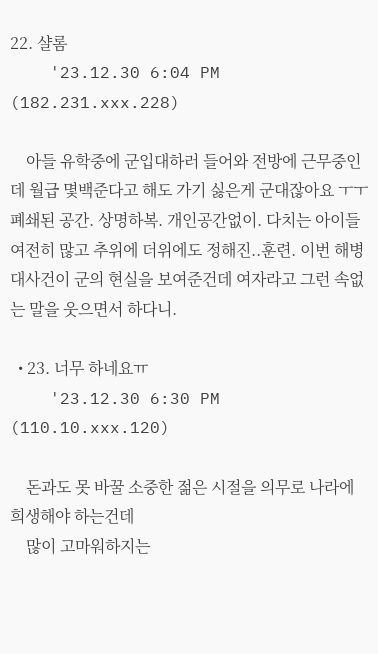22. 샬롬
    '23.12.30 6:04 PM (182.231.xxx.228)

    아들 유학중에 군입대하러 들어와 전방에 근무중인데 월급 몇백준다고 해도 가기 싫은게 군대잖아요 ㅜㅜ 폐쇄된 공간. 상명하복. 개인공간없이. 다치는 아이들 여전히 많고 추위에 더위에도 정해진..훈련. 이번 해병대사건이 군의 현실을 보여준건데 여자라고 그런 속없는 말을 웃으면서 하다니.

  • 23. 너무 하네요ㅠ
    '23.12.30 6:30 PM (110.10.xxx.120)

    돈과도 못 바꿀 소중한 젊은 시절을 의무로 나라에 희생해야 하는건데
    많이 고마워하지는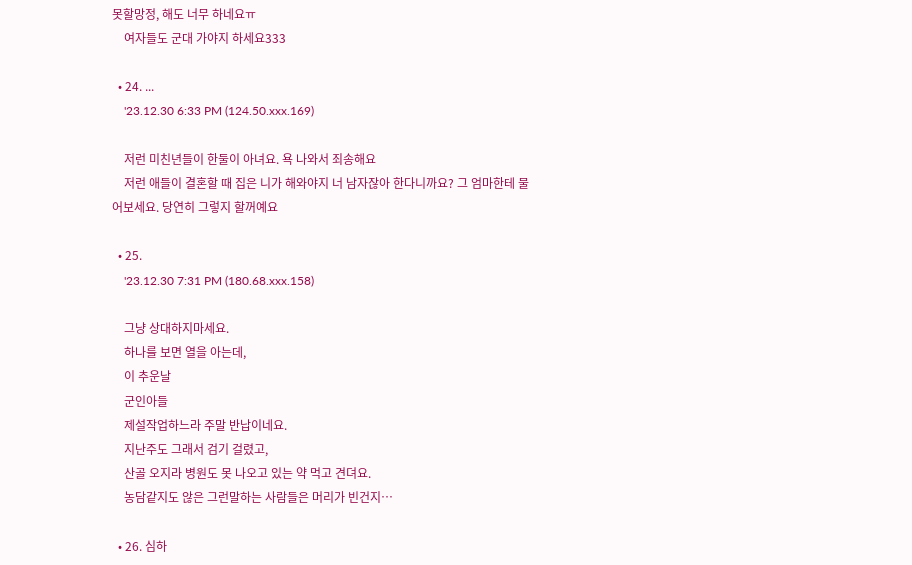못할망정, 해도 너무 하네요ㅠ
    여자들도 군대 가야지 하세요333

  • 24. ...
    '23.12.30 6:33 PM (124.50.xxx.169)

    저런 미친년들이 한둘이 아녀요. 욕 나와서 죄송해요
    저런 애들이 결혼할 때 집은 니가 해와야지 너 남자잖아 한다니까요? 그 엄마한테 물어보세요. 당연히 그렇지 할꺼예요

  • 25.
    '23.12.30 7:31 PM (180.68.xxx.158)

    그냥 상대하지마세요.
    하나를 보면 열을 아는데,
    이 추운날
    군인아들
    제설작업하느라 주말 반납이네요.
    지난주도 그래서 검기 걸렸고,
    산골 오지라 병원도 못 나오고 있는 약 먹고 견뎌요.
    농담같지도 않은 그런말하는 사람들은 머리가 빈건지…

  • 26. 심하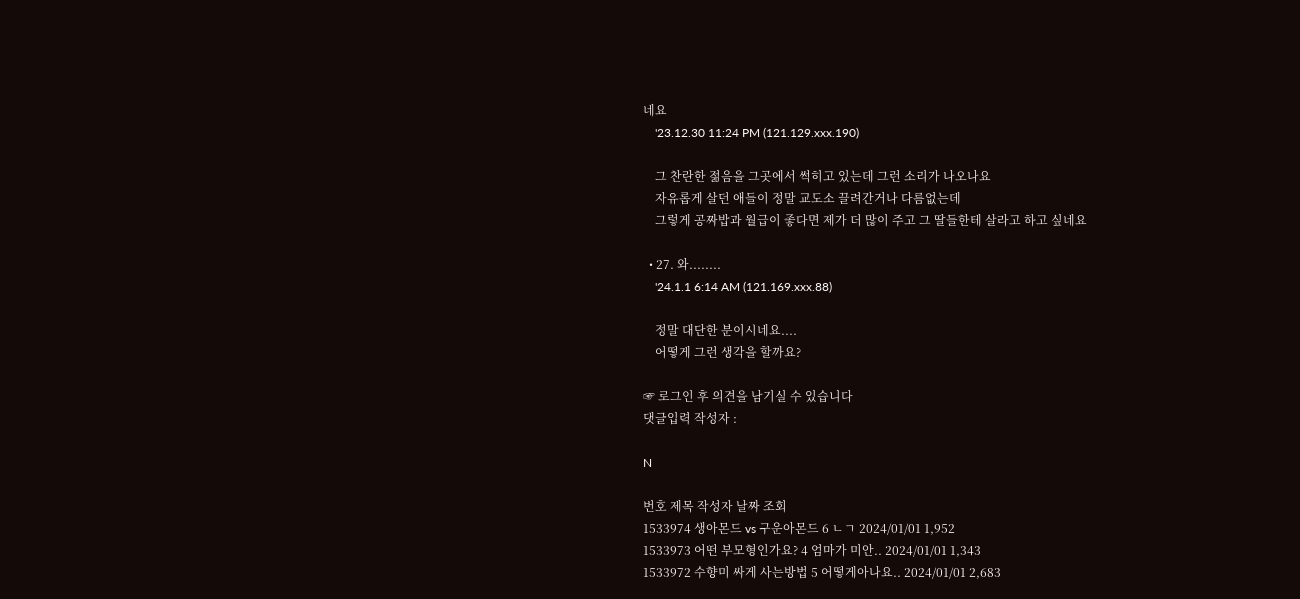네요
    '23.12.30 11:24 PM (121.129.xxx.190)

    그 찬란한 젊음을 그곳에서 썩히고 있는데 그런 소리가 나오나요
    자유롭게 살던 애들이 정말 교도소 끌려간거나 다름없는데
    그렇게 공짜밥과 월급이 좋다면 제가 더 많이 주고 그 딸들한테 살라고 하고 싶네요

  • 27. 와........
    '24.1.1 6:14 AM (121.169.xxx.88)

    정말 대단한 분이시네요....
    어떻게 그런 생각을 할까요?

☞ 로그인 후 의견을 남기실 수 있습니다
댓글입력 작성자 :

N

번호 제목 작성자 날짜 조회
1533974 생아몬드 vs 구운아몬드 6 ㄴㄱ 2024/01/01 1,952
1533973 어떤 부모형인가요? 4 엄마가 미안.. 2024/01/01 1,343
1533972 수향미 싸게 사는방법 5 어떻게아나요.. 2024/01/01 2,683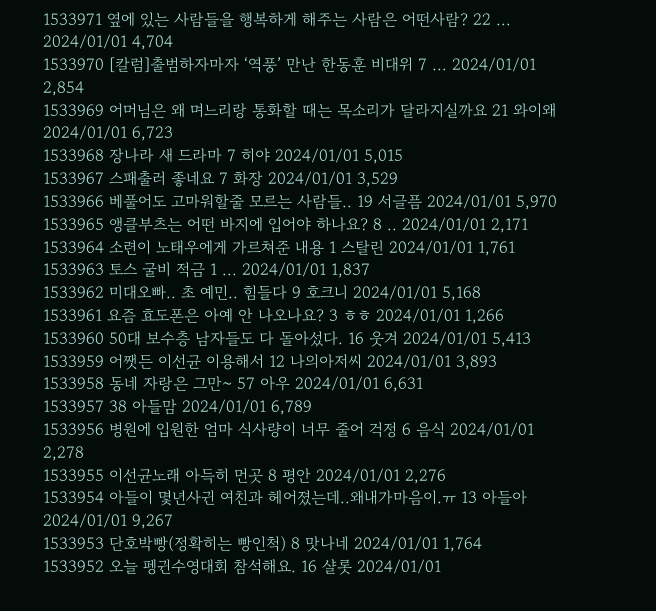1533971 옆에 있는 사람들을 행복하게 해주는 사람은 어떤사람? 22 ... 2024/01/01 4,704
1533970 [칼럼]출범하자마자 ‘역풍’ 만난 한동훈 비대위 7 ... 2024/01/01 2,854
1533969 어머님은 왜 며느리랑 통화할 때는 목소리가 달라지실까요 21 와이왜 2024/01/01 6,723
1533968 장나라 새 드라마 7 히야 2024/01/01 5,015
1533967 스패출러 좋네요 7 화장 2024/01/01 3,529
1533966 베풀어도 고마워할줄 모르는 사람들.. 19 서글픔 2024/01/01 5,970
1533965 앵클부츠는 어떤 바지에 입어야 하나요? 8 .. 2024/01/01 2,171
1533964 소련이 노태우에게 가르쳐준 내용 1 스탈린 2024/01/01 1,761
1533963 토스 굴비 적금 1 ... 2024/01/01 1,837
1533962 미대오빠.. 초 예민.. 힘들다 9 호크니 2024/01/01 5,168
1533961 요즘 효도폰은 아예 안 나오나요? 3 ㅎㅎ 2024/01/01 1,266
1533960 50대 보수층 남자들도 다 돌아섰다. 16 웃겨 2024/01/01 5,413
1533959 어쨋든 이선균 이용해서 12 나의아저씨 2024/01/01 3,893
1533958 동네 자랑은 그만~ 57 아우 2024/01/01 6,631
1533957 38 아들맘 2024/01/01 6,789
1533956 병원에 입원한 엄마 식사량이 너무 줄어 걱정 6 음식 2024/01/01 2,278
1533955 이선균노래 아득히 먼곳 8 평안 2024/01/01 2,276
1533954 아들이 몇년사귄 여친과 헤어졌는데..왜내가마음이.ㅠ 13 아들아 2024/01/01 9,267
1533953 단호박빵(정확히는 빵인척) 8 맛나네 2024/01/01 1,764
1533952 오늘 펭귄수영대회 참석해요. 16 샬롯 2024/01/01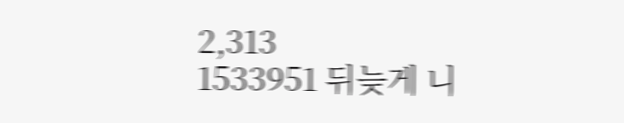2,313
1533951 뒤늦게 니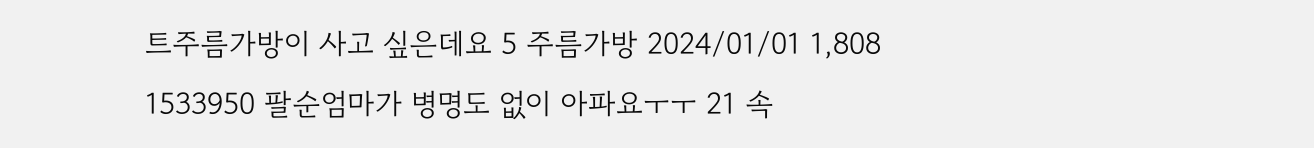트주름가방이 사고 싶은데요 5 주름가방 2024/01/01 1,808
1533950 팔순엄마가 병명도 없이 아파요ㅜㅜ 21 속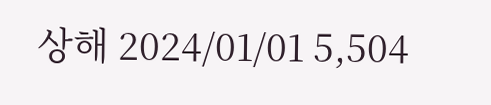상해 2024/01/01 5,504